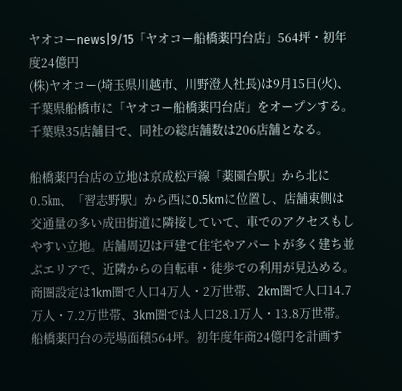ヤオコーnews|9/15「ヤオコー船橋薬円台店」564坪・初年度24億円
(株)ヤオコー(埼玉県川越市、川野澄人社長)は9月15日(火)、千葉県船橋市に「ヤオコー船橋薬円台店」をオープンする。千葉県35店舗目で、同社の総店舗数は206店舗となる。

船橋薬円台店の立地は京成松戸線「薬園台駅」から北に0.5㎞、「習志野駅」から西に0.5kmに位置し、店舗東側は交通量の多い成田街道に隣接していて、車でのアクセスもしやすい立地。店舗周辺は戸建て住宅やアパートが多く建ち並ぶエリアで、近隣からの自転車・徒歩での利用が見込める。商圏設定は1km圏で人口4万人・2万世帯、2km圏で人口14.7万人・7.2万世帯、3km圏では人口28.1万人・13.8万世帯。
船橋薬円台の売場面積564坪。初年度年商24億円を計画す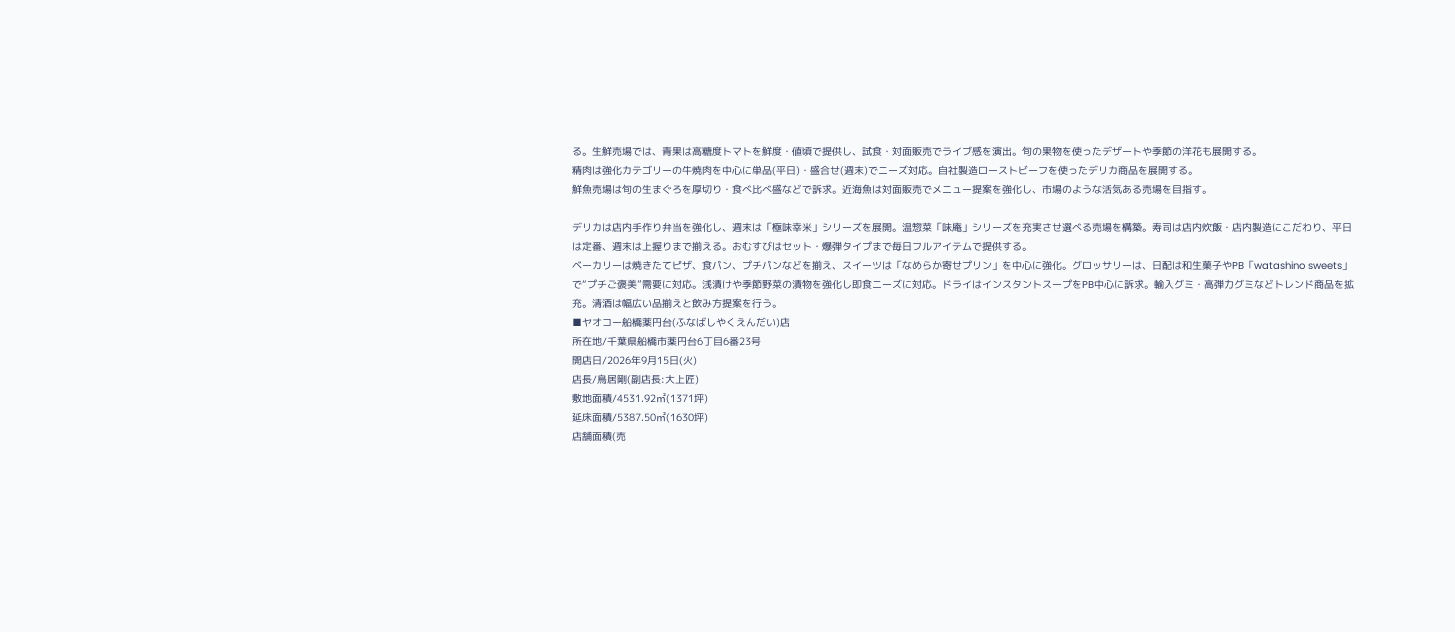る。生鮮売場では、青果は高糖度トマトを鮮度・値頃で提供し、試食・対面販売でライブ感を演出。旬の果物を使ったデザートや季節の洋花も展開する。
精肉は強化カテゴリーの牛焼肉を中心に単品(平日)・盛合せ(週末)でニーズ対応。自社製造ローストビーフを使ったデリカ商品を展開する。
鮮魚売場は旬の生まぐろを厚切り・食べ比べ盛などで訴求。近海魚は対面販売でメニュー提案を強化し、市場のような活気ある売場を目指す。

デリカは店内手作り弁当を強化し、週末は「極味幸米」シリーズを展開。温惣菜「味庵」シリーズを充実させ選べる売場を構築。寿司は店内炊飯・店内製造にこだわり、平日は定番、週末は上握りまで揃える。おむすびはセット・爆弾タイプまで毎日フルアイテムで提供する。
ベーカリーは焼きたてピザ、食パン、プチパンなどを揃え、スイーツは「なめらか寄せプリン」を中心に強化。グロッサリーは、日配は和生菓子やPB「watashino sweets」で“プチご褒美”需要に対応。浅漬けや季節野菜の漬物を強化し即食ニーズに対応。ドライはインスタントスープをPB中心に訴求。輸入グミ・高弾力グミなどトレンド商品を拡充。清酒は幅広い品揃えと飲み方提案を行う。
■ヤオコー船橋薬円台(ふなばしやくえんだい)店
所在地/千葉県船橋市薬円台6丁目6番23号
開店日/2026年9月15日(火)
店長/鳥居剛(副店長:大上匠)
敷地面積/4531.92㎡(1371坪)
延床面積/5387.50㎡(1630坪)
店舗面積(売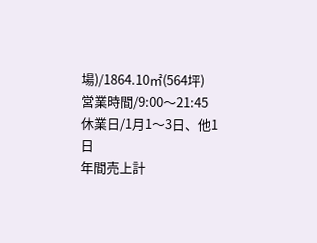場)/1864.10㎡(564坪)
営業時間/9:00〜21:45
休業日/1月1〜3日、他1日
年間売上計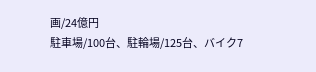画/24億円
駐車場/100台、駐輪場/125台、バイク7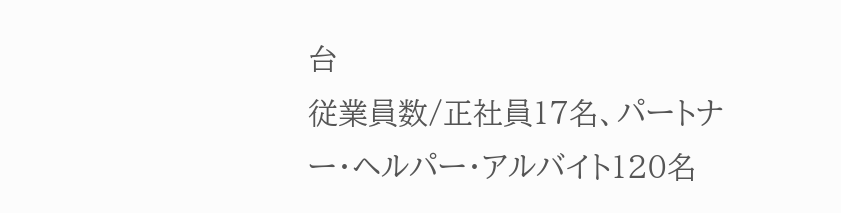台
従業員数/正社員17名、パートナー・ヘルパー・アルバイト120名